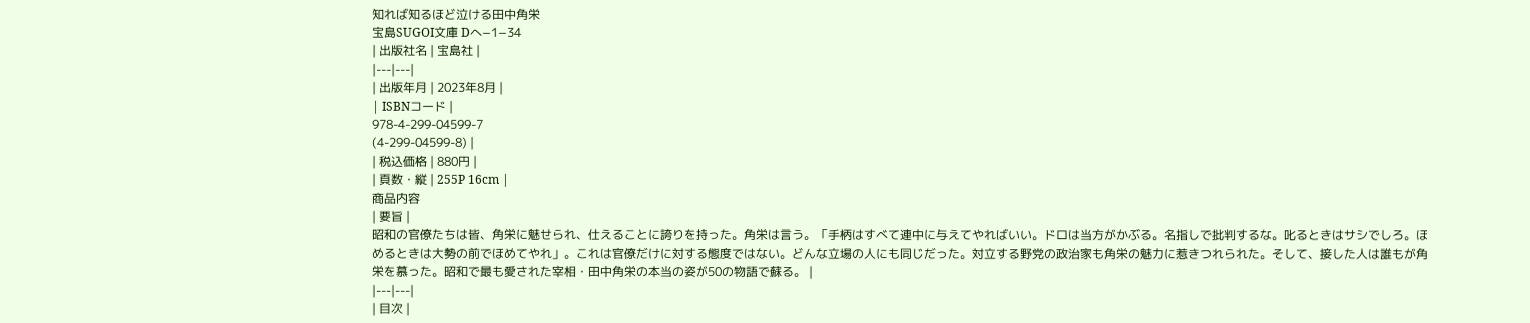知れば知るほど泣ける田中角栄
宝島SUGOI文庫 Dへ−1−34
| 出版社名 | 宝島社 |
|---|---|
| 出版年月 | 2023年8月 |
| ISBNコード |
978-4-299-04599-7
(4-299-04599-8) |
| 税込価格 | 880円 |
| 頁数・縦 | 255P 16cm |
商品内容
| 要旨 |
昭和の官僚たちは皆、角栄に魅せられ、仕えることに誇りを持った。角栄は言う。「手柄はすべて連中に与えてやればいい。ドロは当方がかぶる。名指しで批判するな。叱るときはサシでしろ。ほめるときは大勢の前でほめてやれ」。これは官僚だけに対する態度ではない。どんな立場の人にも同じだった。対立する野党の政治家も角栄の魅力に惹きつれられた。そして、接した人は誰もが角栄を慕った。昭和で最も愛された宰相・田中角栄の本当の姿が50の物語で蘇る。 |
|---|---|
| 目次 |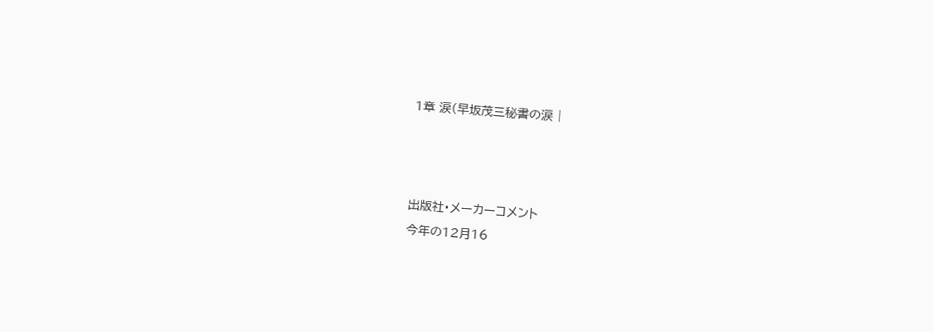1章 涙(早坂茂三秘書の涙 |



出版社・メーカーコメント
今年の12月16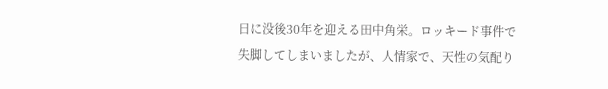日に没後30年を迎える田中角栄。ロッキード事件で失脚してしまいましたが、人情家で、天性の気配り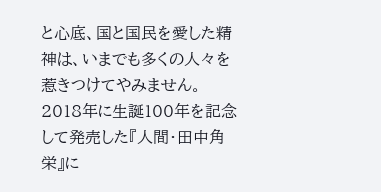と心底、国と国民を愛した精神は、いまでも多くの人々を惹きつけてやみません。2018年に生誕100年を記念して発売した『人間・田中角栄』に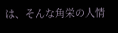は、そんな角栄の人情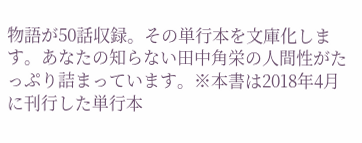物語が50話収録。その単行本を文庫化します。あなたの知らない田中角栄の人間性がたっぷり詰まっています。※本書は2018年4月に刊行した単行本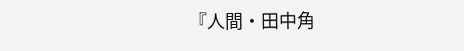『人間・田中角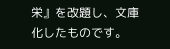栄』を改題し、文庫化したものです。